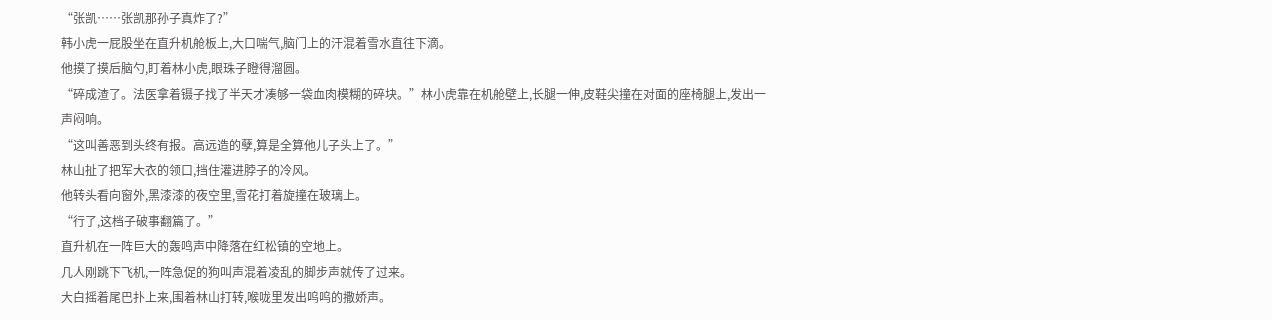“张凯……张凯那孙子真炸了?”
韩小虎一屁股坐在直升机舱板上,大口喘气,脑门上的汗混着雪水直往下滴。
他摸了摸后脑勺,盯着林小虎,眼珠子瞪得溜圆。
“碎成渣了。法医拿着镊子找了半天才凑够一袋血肉模糊的碎块。”林小虎靠在机舱壁上,长腿一伸,皮鞋尖撞在对面的座椅腿上,发出一声闷响。
“这叫善恶到头终有报。高远造的孽,算是全算他儿子头上了。”
林山扯了把军大衣的领口,挡住灌进脖子的冷风。
他转头看向窗外,黑漆漆的夜空里,雪花打着旋撞在玻璃上。
“行了,这档子破事翻篇了。”
直升机在一阵巨大的轰鸣声中降落在红松镇的空地上。
几人刚跳下飞机,一阵急促的狗叫声混着凌乱的脚步声就传了过来。
大白摇着尾巴扑上来,围着林山打转,喉咙里发出呜呜的撒娇声。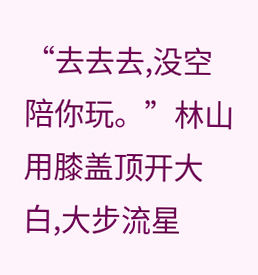“去去去,没空陪你玩。”林山用膝盖顶开大白,大步流星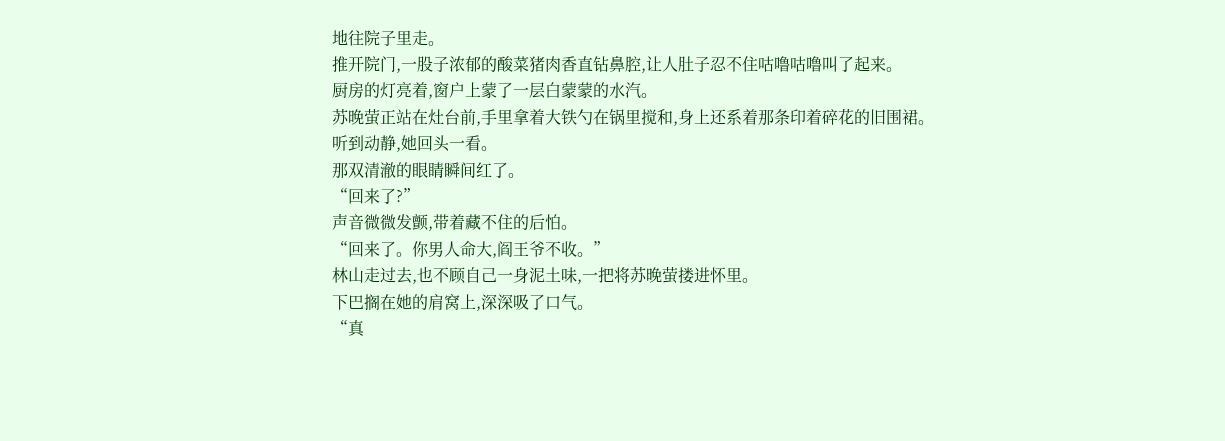地往院子里走。
推开院门,一股子浓郁的酸菜猪肉香直钻鼻腔,让人肚子忍不住咕噜咕噜叫了起来。
厨房的灯亮着,窗户上蒙了一层白蒙蒙的水汽。
苏晚萤正站在灶台前,手里拿着大铁勺在锅里搅和,身上还系着那条印着碎花的旧围裙。
听到动静,她回头一看。
那双清澈的眼睛瞬间红了。
“回来了?”
声音微微发颤,带着藏不住的后怕。
“回来了。你男人命大,阎王爷不收。”
林山走过去,也不顾自己一身泥土味,一把将苏晚萤搂进怀里。
下巴搁在她的肩窝上,深深吸了口气。
“真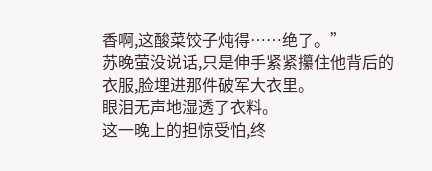香啊,这酸菜饺子炖得……绝了。”
苏晚萤没说话,只是伸手紧紧攥住他背后的衣服,脸埋进那件破军大衣里。
眼泪无声地湿透了衣料。
这一晚上的担惊受怕,终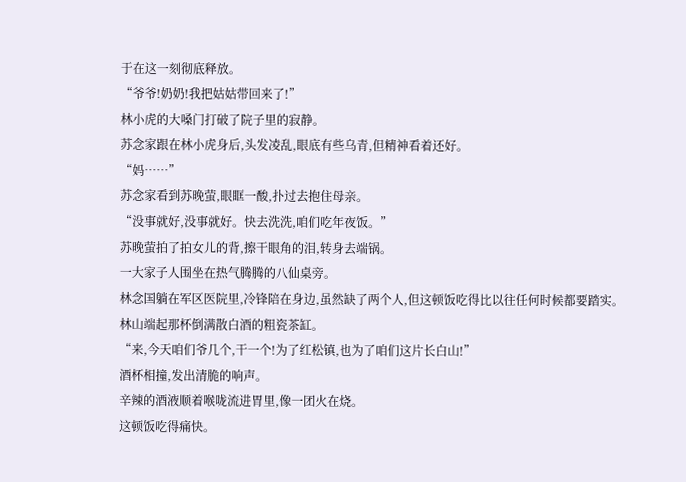于在这一刻彻底释放。
“爷爷!奶奶!我把姑姑带回来了!”
林小虎的大嗓门打破了院子里的寂静。
苏念家跟在林小虎身后,头发凌乱,眼底有些乌青,但精神看着还好。
“妈……”
苏念家看到苏晚萤,眼眶一酸,扑过去抱住母亲。
“没事就好,没事就好。快去洗洗,咱们吃年夜饭。”
苏晚萤拍了拍女儿的背,擦干眼角的泪,转身去端锅。
一大家子人围坐在热气腾腾的八仙桌旁。
林念国躺在军区医院里,冷锋陪在身边,虽然缺了两个人,但这顿饭吃得比以往任何时候都要踏实。
林山端起那杯倒满散白酒的粗瓷茶缸。
“来,今天咱们爷几个,干一个!为了红松镇,也为了咱们这片长白山!”
酒杯相撞,发出清脆的响声。
辛辣的酒液顺着喉咙流进胃里,像一团火在烧。
这顿饭吃得痛快。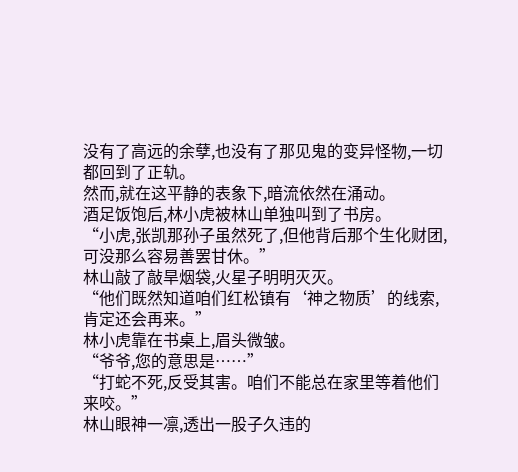没有了高远的余孽,也没有了那见鬼的变异怪物,一切都回到了正轨。
然而,就在这平静的表象下,暗流依然在涌动。
酒足饭饱后,林小虎被林山单独叫到了书房。
“小虎,张凯那孙子虽然死了,但他背后那个生化财团,可没那么容易善罢甘休。”
林山敲了敲旱烟袋,火星子明明灭灭。
“他们既然知道咱们红松镇有‘神之物质’的线索,肯定还会再来。”
林小虎靠在书桌上,眉头微皱。
“爷爷,您的意思是……”
“打蛇不死,反受其害。咱们不能总在家里等着他们来咬。”
林山眼神一凛,透出一股子久违的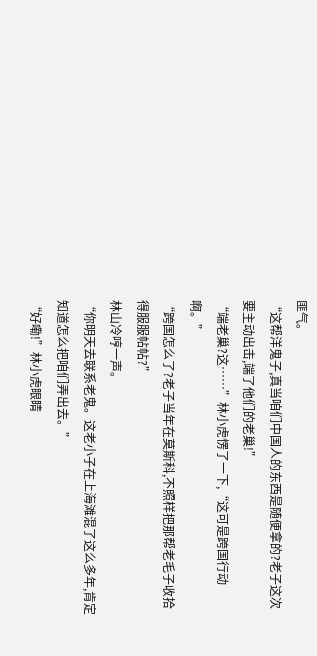匪气。
“这帮洋鬼子,真当咱们中国人的东西是随便拿的?老子这次要主动出击,端了他们的老巢!”
“端老巢?这……”林小虎愣了一下,“这可是跨国行动啊。”
“跨国怎么了?老子当年在莫斯科,不照样把那帮老毛子收拾得服服帖帖?”
林山冷哼一声。
“你明天去联系老鬼。这老小子在上海滩混了这么多年,肯定知道怎么把咱们弄出去。”
“好嘞!”林小虎眼睛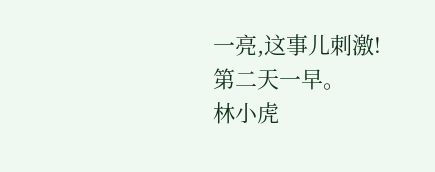一亮,这事儿刺激!
第二天一早。
林小虎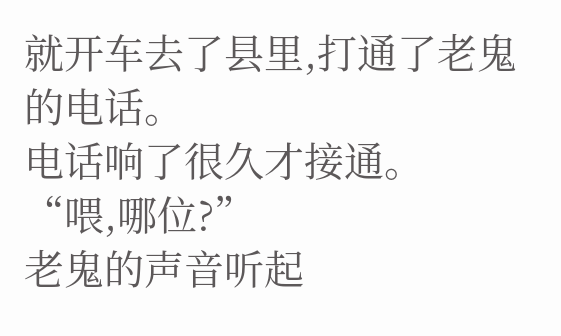就开车去了县里,打通了老鬼的电话。
电话响了很久才接通。
“喂,哪位?”
老鬼的声音听起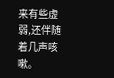来有些虚弱,还伴随着几声咳嗽。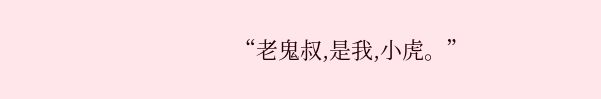“老鬼叔,是我,小虎。”